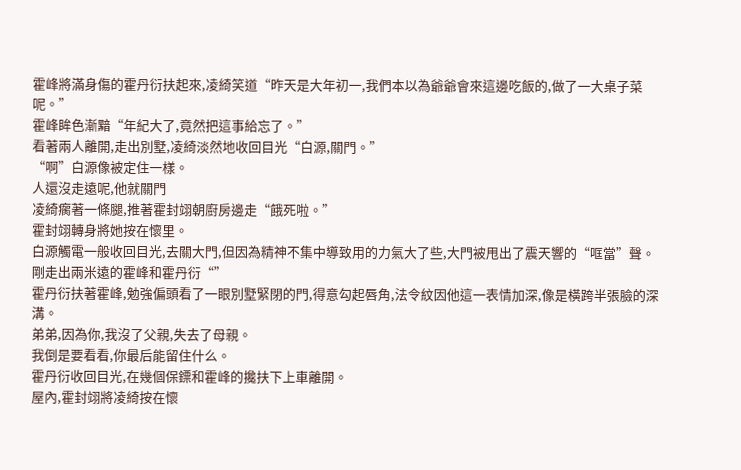霍峰將滿身傷的霍丹衍扶起來,凌綺笑道“昨天是大年初一,我們本以為爺爺會來這邊吃飯的,做了一大桌子菜呢。”
霍峰眸色漸黯“年紀大了,竟然把這事給忘了。”
看著兩人離開,走出別墅,凌綺淡然地收回目光“白源,關門。”
“啊”白源像被定住一樣。
人還沒走遠呢,他就關門
凌綺瘸著一條腿,推著霍封翊朝廚房邊走“餓死啦。”
霍封翊轉身將她按在懷里。
白源觸電一般收回目光,去關大門,但因為精神不集中導致用的力氣大了些,大門被甩出了震天響的“哐當”聲。
剛走出兩米遠的霍峰和霍丹衍“”
霍丹衍扶著霍峰,勉強偏頭看了一眼別墅緊閉的門,得意勾起唇角,法令紋因他這一表情加深,像是橫跨半張臉的深溝。
弟弟,因為你,我沒了父親,失去了母親。
我倒是要看看,你最后能留住什么。
霍丹衍收回目光,在幾個保鏢和霍峰的攙扶下上車離開。
屋內,霍封翊將凌綺按在懷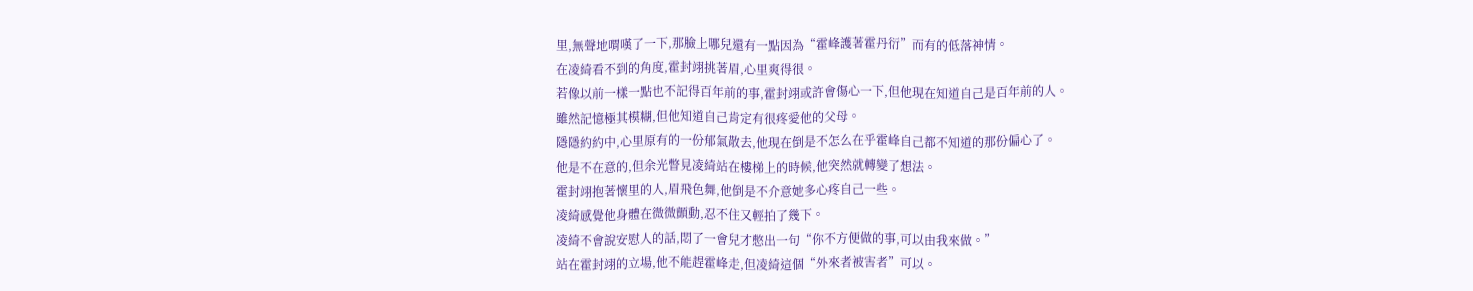里,無聲地喟嘆了一下,那臉上哪兒還有一點因為“霍峰護著霍丹衍”而有的低落神情。
在凌綺看不到的角度,霍封翊挑著眉,心里爽得很。
若像以前一樣一點也不記得百年前的事,霍封翊或許會傷心一下,但他現在知道自己是百年前的人。
雖然記憶極其模糊,但他知道自己肯定有很疼愛他的父母。
隱隱約約中,心里原有的一份郁氣散去,他現在倒是不怎么在乎霍峰自己都不知道的那份偏心了。
他是不在意的,但余光瞥見凌綺站在樓梯上的時候,他突然就轉變了想法。
霍封翊抱著懷里的人,眉飛色舞,他倒是不介意她多心疼自己一些。
凌綺感覺他身體在微微顫動,忍不住又輕拍了幾下。
凌綺不會說安慰人的話,悶了一會兒才憋出一句“你不方便做的事,可以由我來做。”
站在霍封翊的立場,他不能趕霍峰走,但凌綺這個“外來者被害者”可以。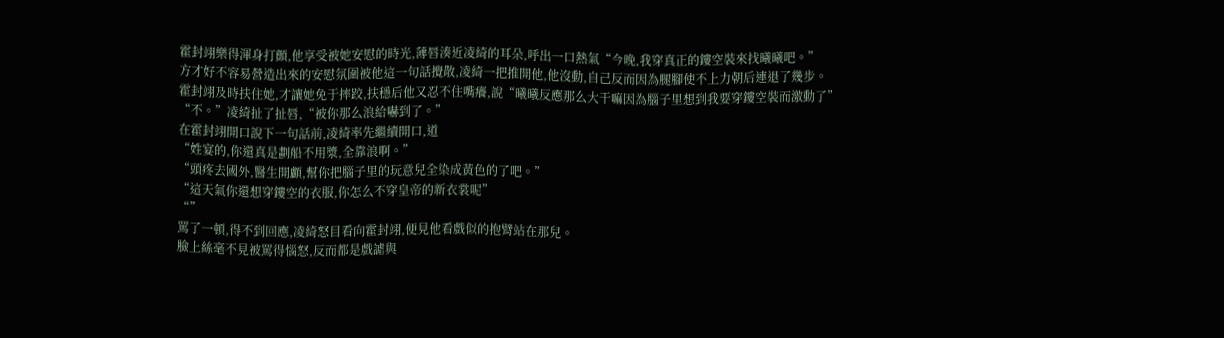霍封翊樂得渾身打顫,他享受被她安慰的時光,薄唇湊近凌綺的耳朵,呼出一口熱氣“今晚,我穿真正的鏤空裝來找曦曦吧。”
方才好不容易營造出來的安慰氛圍被他這一句話攪散,凌綺一把推開他,他沒動,自己反而因為腿腳使不上力朝后連退了幾步。
霍封翊及時扶住她,才讓她免于摔跤,扶穩后他又忍不住嘴癢,說“曦曦反應那么大干嘛因為腦子里想到我要穿鏤空裝而激動了”
“不。”凌綺扯了扯唇,“被你那么浪給嚇到了。”
在霍封翊開口說下一句話前,凌綺率先繼續開口,道
“姓宴的,你還真是劃船不用漿,全靠浪啊。”
“頭疼去國外,醫生開顱,幫你把腦子里的玩意兒全染成黃色的了吧。”
“這天氣你還想穿鏤空的衣服,你怎么不穿皇帝的新衣裳呢”
“”
罵了一頓,得不到回應,凌綺怒目看向霍封翊,便見他看戲似的抱臂站在那兒。
臉上絲毫不見被罵得惱怒,反而都是戲謔與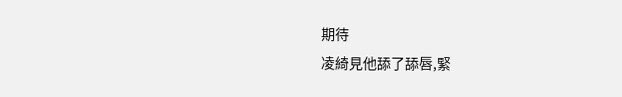期待
凌綺見他舔了舔唇,緊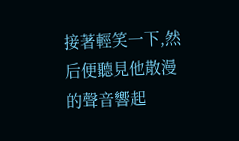接著輕笑一下,然后便聽見他散漫的聲音響起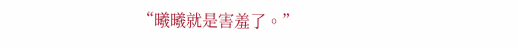“曦曦就是害羞了。”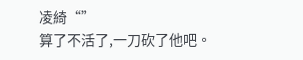凌綺“”
算了不活了,一刀砍了他吧。